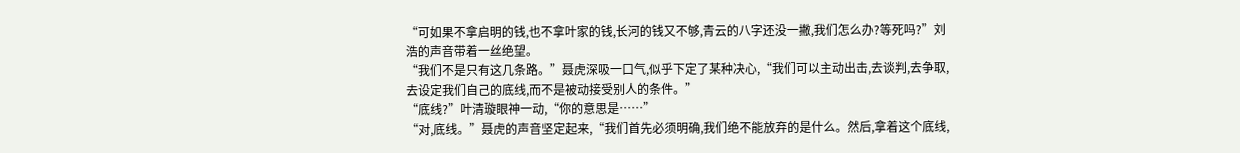“可如果不拿启明的钱,也不拿叶家的钱,长河的钱又不够,青云的八字还没一撇,我们怎么办?等死吗?”刘浩的声音带着一丝绝望。
“我们不是只有这几条路。”聂虎深吸一口气,似乎下定了某种决心,“我们可以主动出击,去谈判,去争取,去设定我们自己的底线,而不是被动接受别人的条件。”
“底线?”叶清璇眼神一动,“你的意思是……”
“对,底线。”聂虎的声音坚定起来,“我们首先必须明确,我们绝不能放弃的是什么。然后,拿着这个底线,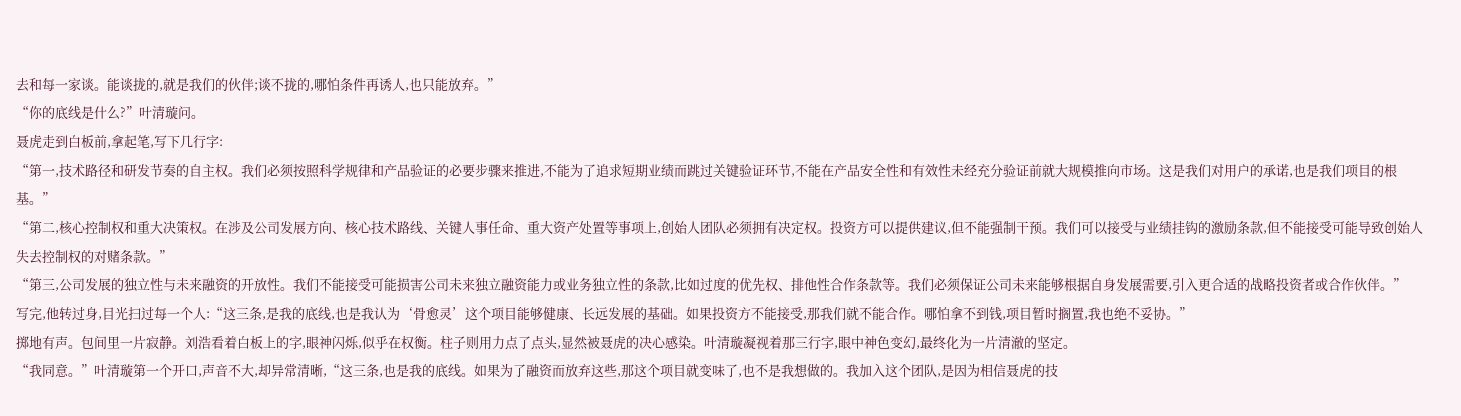去和每一家谈。能谈拢的,就是我们的伙伴;谈不拢的,哪怕条件再诱人,也只能放弃。”
“你的底线是什么?”叶清璇问。
聂虎走到白板前,拿起笔,写下几行字:
“第一,技术路径和研发节奏的自主权。我们必须按照科学规律和产品验证的必要步骤来推进,不能为了追求短期业绩而跳过关键验证环节,不能在产品安全性和有效性未经充分验证前就大规模推向市场。这是我们对用户的承诺,也是我们项目的根基。”
“第二,核心控制权和重大决策权。在涉及公司发展方向、核心技术路线、关键人事任命、重大资产处置等事项上,创始人团队必须拥有决定权。投资方可以提供建议,但不能强制干预。我们可以接受与业绩挂钩的激励条款,但不能接受可能导致创始人失去控制权的对赌条款。”
“第三,公司发展的独立性与未来融资的开放性。我们不能接受可能损害公司未来独立融资能力或业务独立性的条款,比如过度的优先权、排他性合作条款等。我们必须保证公司未来能够根据自身发展需要,引入更合适的战略投资者或合作伙伴。”
写完,他转过身,目光扫过每一个人:“这三条,是我的底线,也是我认为‘骨愈灵’这个项目能够健康、长远发展的基础。如果投资方不能接受,那我们就不能合作。哪怕拿不到钱,项目暂时搁置,我也绝不妥协。”
掷地有声。包间里一片寂静。刘浩看着白板上的字,眼神闪烁,似乎在权衡。柱子则用力点了点头,显然被聂虎的决心感染。叶清璇凝视着那三行字,眼中神色变幻,最终化为一片清澈的坚定。
“我同意。”叶清璇第一个开口,声音不大,却异常清晰,“这三条,也是我的底线。如果为了融资而放弃这些,那这个项目就变味了,也不是我想做的。我加入这个团队,是因为相信聂虎的技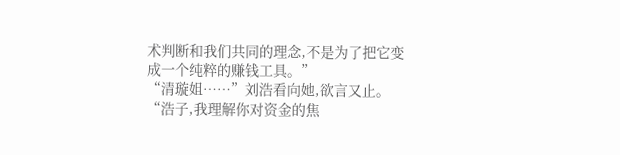术判断和我们共同的理念,不是为了把它变成一个纯粹的赚钱工具。”
“清璇姐……”刘浩看向她,欲言又止。
“浩子,我理解你对资金的焦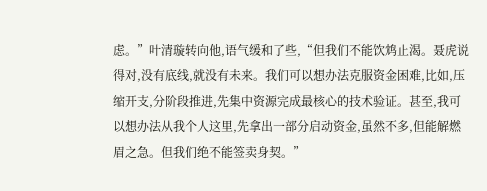虑。”叶清璇转向他,语气缓和了些,“但我们不能饮鸩止渴。聂虎说得对,没有底线,就没有未来。我们可以想办法克服资金困难,比如,压缩开支,分阶段推进,先集中资源完成最核心的技术验证。甚至,我可以想办法从我个人这里,先拿出一部分启动资金,虽然不多,但能解燃眉之急。但我们绝不能签卖身契。”